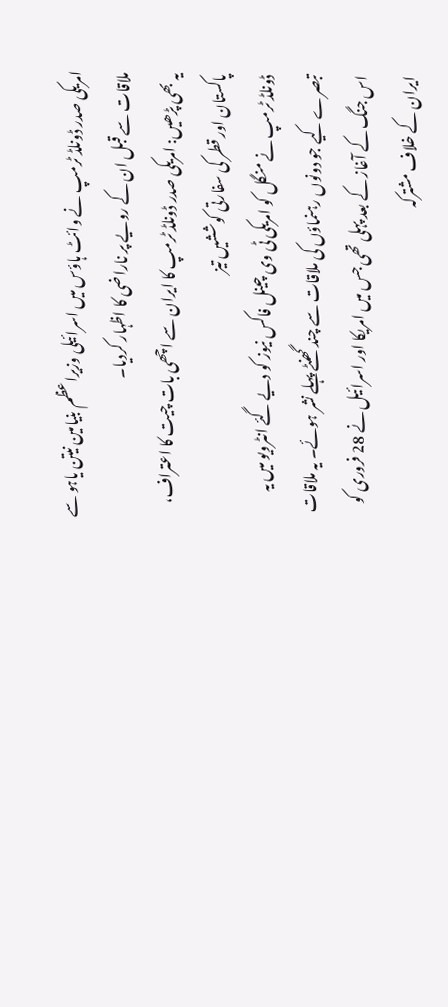امریکی صدر ڈونلڈ ٹرمپ نے وائٹ ہاؤس میں اسرائیلی وزیراعظم بنیامین نیتن یاہو سے ملاقات سے قبل ان کے رویے پر ناراضی کا اظہار کردیا۔
یہ بھی پڑھیں: امریکی صدر ڈونلڈ ٹرمپ کا ایران سے اچھی بات چیت کا اعتراف، پاکستان اور قطر کی سفارتی کوششیں تیز
ڈونلڈ ٹرمپ نے منگل کو امریکی ٹی وی چینل فاکس نیوز کو دیے گئے انٹرویو میں یہ تبصرے کیے جو دونوں رہنماؤں کی ملاقات سے چند گھنٹے پہلے نشر ہوئے۔ یہ ملاقات اس جنگ کے آغاز کے بعد پہلی تھی جس میں امریکا اور اسرائیل نے 28 فروری کو ایران کے خلاف مشترکہ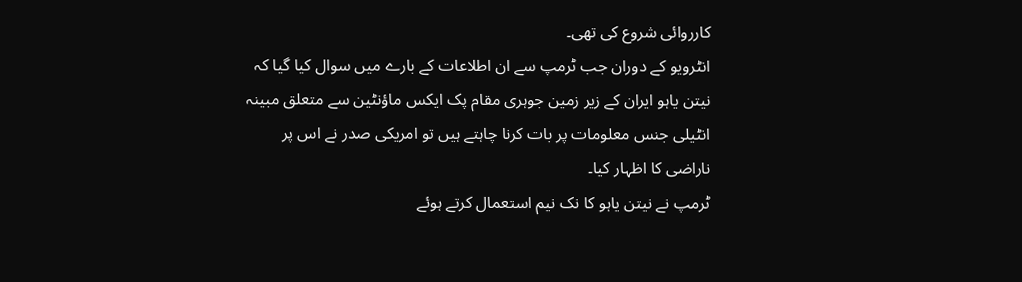کارروائی شروع کی تھی۔
انٹرویو کے دوران جب ٹرمپ سے ان اطلاعات کے بارے میں سوال کیا گیا کہ نیتن یاہو ایران کے زیر زمین جوہری مقام پک ایکس ماؤنٹین سے متعلق مبینہ انٹیلی جنس معلومات پر بات کرنا چاہتے ہیں تو امریکی صدر نے اس پر ناراضی کا اظہار کیا۔
ٹرمپ نے نیتن یاہو کا نک نیم استعمال کرتے ہوئے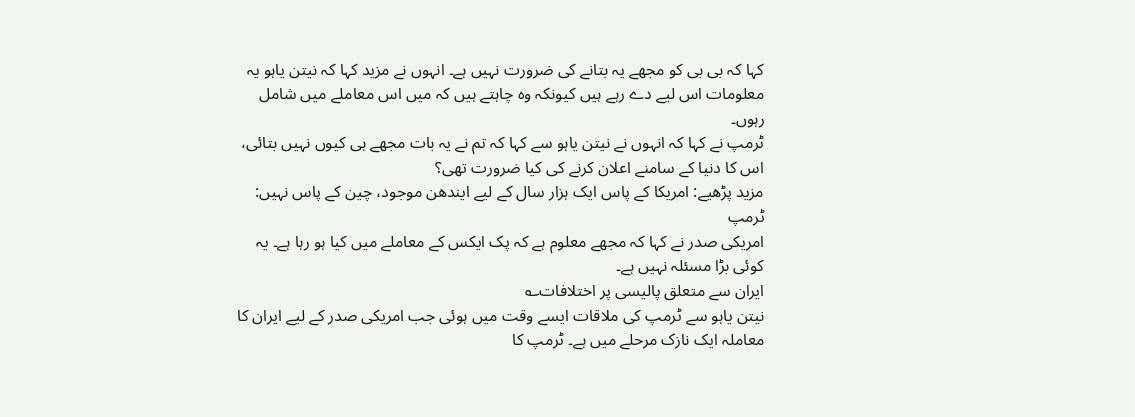کہا کہ بی بی کو مجھے یہ بتانے کی ضرورت نہیں ہے۔ انہوں نے مزید کہا کہ نیتن یاہو یہ معلومات اس لیے دے رہے ہیں کیونکہ وہ چاہتے ہیں کہ میں اس معاملے میں شامل رہوں۔
ٹرمپ نے کہا کہ انہوں نے نیتن یاہو سے کہا کہ تم نے یہ بات مجھے ہی کیوں نہیں بتائی، اس کا دنیا کے سامنے اعلان کرنے کی کیا ضرورت تھی؟
مزید پڑھیے: امریکا کے پاس ایک ہزار سال کے لیے ایندھن موجود، چین کے پاس نہیں: ٹرمپ
امریکی صدر نے کہا کہ مجھے معلوم ہے کہ پک ایکس کے معاملے میں کیا ہو رہا ہے۔ یہ کوئی بڑا مسئلہ نہیں ہے۔
ایران سے متعلق پالیسی پر اختلافات؎
نیتن یاہو سے ٹرمپ کی ملاقات ایسے وقت میں ہوئی جب امریکی صدر کے لیے ایران کا معاملہ ایک نازک مرحلے میں ہے۔ ٹرمپ کا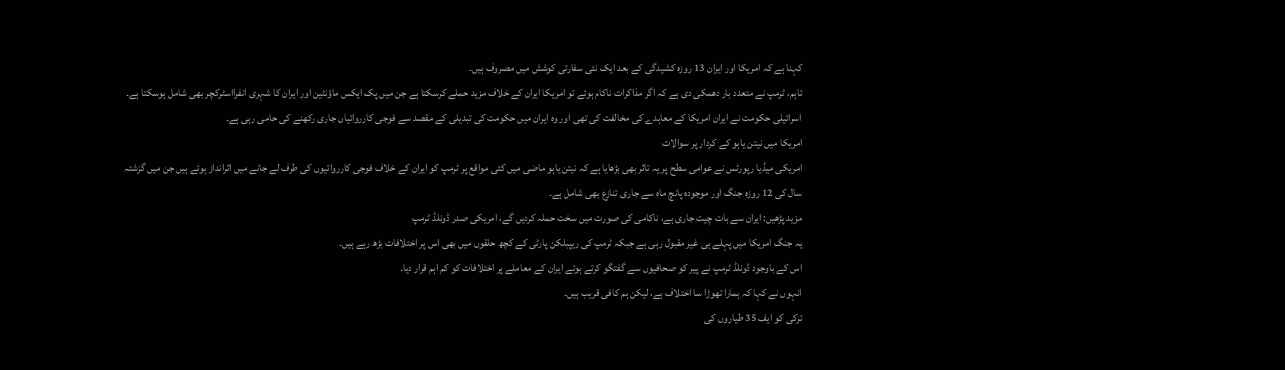کہنا ہے کہ امریکا اور ایران 13 روزہ کشیدگی کے بعد ایک نئی سفارتی کوشش میں مصروف ہیں۔
تاہم، ٹرمپ نے متعدد بار دھمکی دی ہے کہ اگر مذاکرات ناکام ہوئے تو امریکا ایران کے خلاف مزید حملے کرسکتا ہے جن میں پک ایکس ماؤنٹین اور ایران کا شہری انفرااسٹرکچر بھی شامل ہوسکتا ہے۔
اسرائیلی حکومت نے ایران امریکا کے معاہدے کی مخالفت کی تھی اور وہ ایران میں حکومت کی تبدیلی کے مقصد سے فوجی کارروائیاں جاری رکھنے کی حامی رہی ہے۔
امریکا میں نیتن یاہو کے کردار پر سوالات
امریکی میڈیا رپورٹس نے عوامی سطح پر یہ تاثر بھی بڑھایا ہے کہ نیتن یاہو ماضی میں کئی مواقع پر ٹرمپ کو ایران کے خلاف فوجی کارروائیوں کی طرف لے جانے میں اثرانداز ہوئے ہیں جن میں گزشتہ سال کی 12 روزہ جنگ اور موجودہ پانچ ماہ سے جاری تنازع بھی شامل ہے۔
مزید پڑھیں: ایران سے بات چیت جاری ہے، ناکامی کی صورت میں سخت حملہ کردیں گے، امریکی صدر ڈونلڈ ٹرمپ
یہ جنگ امریکا میں پہلے ہی غیر مقبول رہی ہے جبکہ ٹرمپ کی ریپبلکن پارٹی کے کچھ حلقوں میں بھی اس پر اختلافات بڑھ رہے ہیں۔
اس کے باوجود ڈونلڈ ٹرمپ نے پیر کو صحافیوں سے گفتگو کرتے ہوئے ایران کے معاملے پر اختلافات کو کم اہم قرار دیا۔
انہوں نے کہا کہ ہمارا تھوڑا سا اختلاف ہے، لیکن ہم کافی قریب ہیں۔
ترکی کو ایف 35 طیاروں کی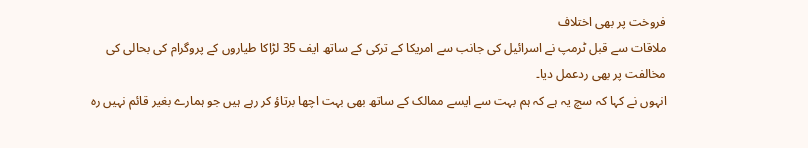فروخت پر بھی اختلاف
ملاقات سے قبل ٹرمپ نے اسرائیل کی جانب سے امریکا کے ترکی کے ساتھ ایف 35 لڑاکا طیاروں کے پروگرام کی بحالی کی مخالفت پر بھی ردعمل دیا۔
انہوں نے کہا کہ سچ یہ ہے کہ ہم بہت سے ایسے ممالک کے ساتھ بھی بہت اچھا برتاؤ کر رہے ہیں جو ہمارے بغیر قائم نہیں رہ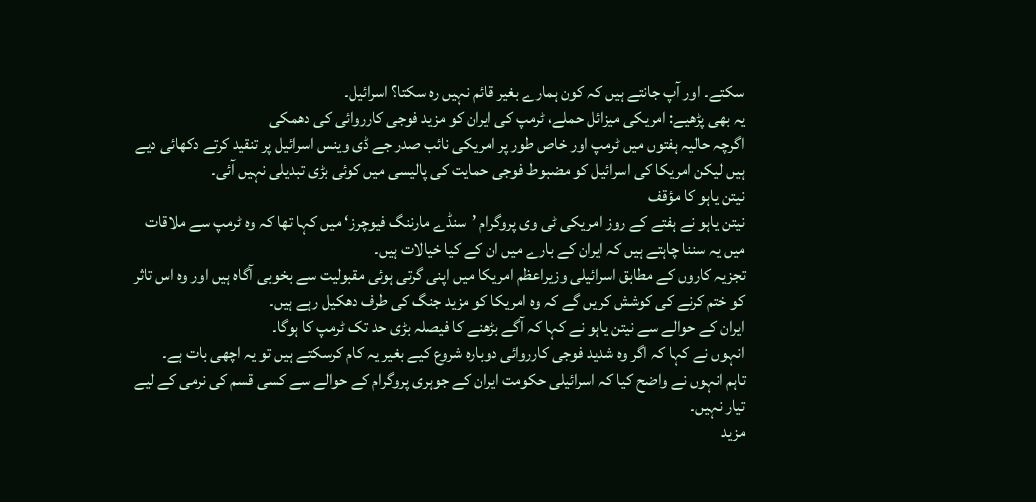سکتے۔ اور آپ جانتے ہیں کہ کون ہمارے بغیر قائم نہیں رہ سکتا؟ اسرائیل۔
یہ بھی پڑھیے: امریکی میزائل حملے، ٹرمپ کی ایران کو مزید فوجی کارروائی کی دھمکی
اگرچہ حالیہ ہفتوں میں ٹرمپ اور خاص طور پر امریکی نائب صدر جے ڈی وینس اسرائیل پر تنقید کرتے دکھائی دیے ہیں لیکن امریکا کی اسرائیل کو مضبوط فوجی حمایت کی پالیسی میں کوئی بڑی تبدیلی نہیں آئی۔
نیتن یاہو کا مؤقف
نیتن یاہو نے ہفتے کے روز امریکی ٹی وی پروگرام ’سنڈے مارننگ فیوچرز‘ میں کہا تھا کہ وہ ٹرمپ سے ملاقات میں یہ سننا چاہتے ہیں کہ ایران کے بارے میں ان کے کیا خیالات ہیں۔
تجزیہ کاروں کے مطابق اسرائیلی وزیراعظم امریکا میں اپنی گرتی ہوئی مقبولیت سے بخوبی آگاہ ہیں اور وہ اس تاثر کو ختم کرنے کی کوشش کریں گے کہ وہ امریکا کو مزید جنگ کی طرف دھکیل رہے ہیں۔
ایران کے حوالے سے نیتن یاہو نے کہا کہ آگے بڑھنے کا فیصلہ بڑی حد تک ٹرمپ کا ہوگا۔
انہوں نے کہا کہ اگر وہ شدید فوجی کارروائی دوبارہ شروع کیے بغیر یہ کام کرسکتے ہیں تو یہ اچھی بات ہے۔
تاہم انہوں نے واضح کیا کہ اسرائیلی حکومت ایران کے جوہری پروگرام کے حوالے سے کسی قسم کی نرمی کے لیے تیار نہیں۔
مزید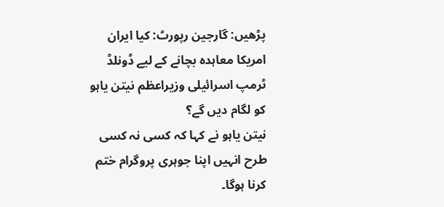پڑھیں: گارجین رپورٹ: کیا ایران امریکا معاہدہ بچانے کے لیے ڈونلڈ ٹرمپ اسرائیلی وزیراعظم نیتن یاہو کو لگام دیں گے؟
نیتن یاہو نے کہا کہ کسی نہ کسی طرح انہیں اپنا جوہری پروگرام ختم کرنا ہوگا۔